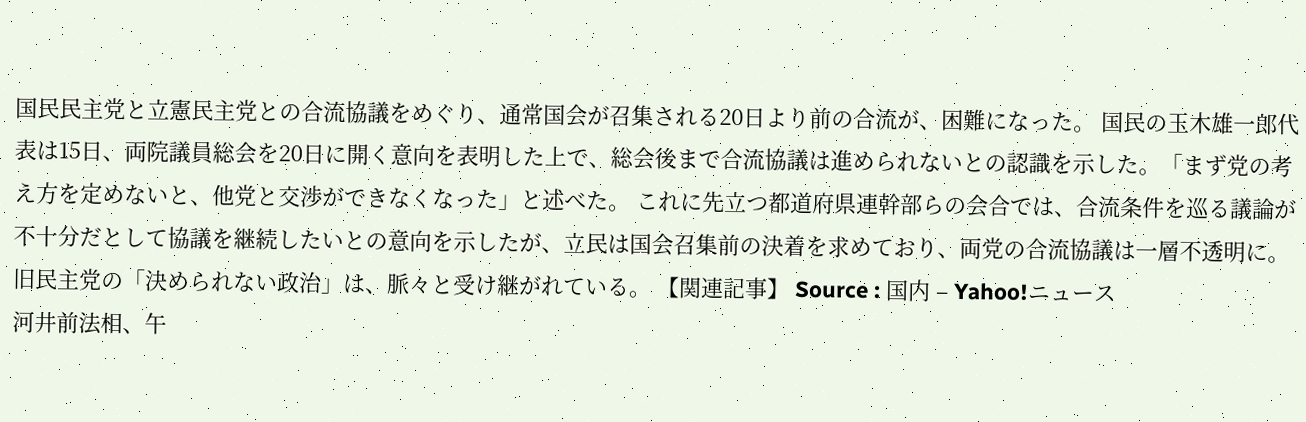国民民主党と立憲民主党との合流協議をめぐり、通常国会が召集される20日より前の合流が、困難になった。 国民の玉木雄一郎代表は15日、両院議員総会を20日に開く意向を表明した上で、総会後まで合流協議は進められないとの認識を示した。「まず党の考え方を定めないと、他党と交渉ができなくなった」と述べた。 これに先立つ都道府県連幹部らの会合では、合流条件を巡る議論が不十分だとして協議を継続したいとの意向を示したが、立民は国会召集前の決着を求めており、両党の合流協議は一層不透明に。旧民主党の「決められない政治」は、脈々と受け継がれている。 【関連記事】 Source : 国内 – Yahoo!ニュース
河井前法相、午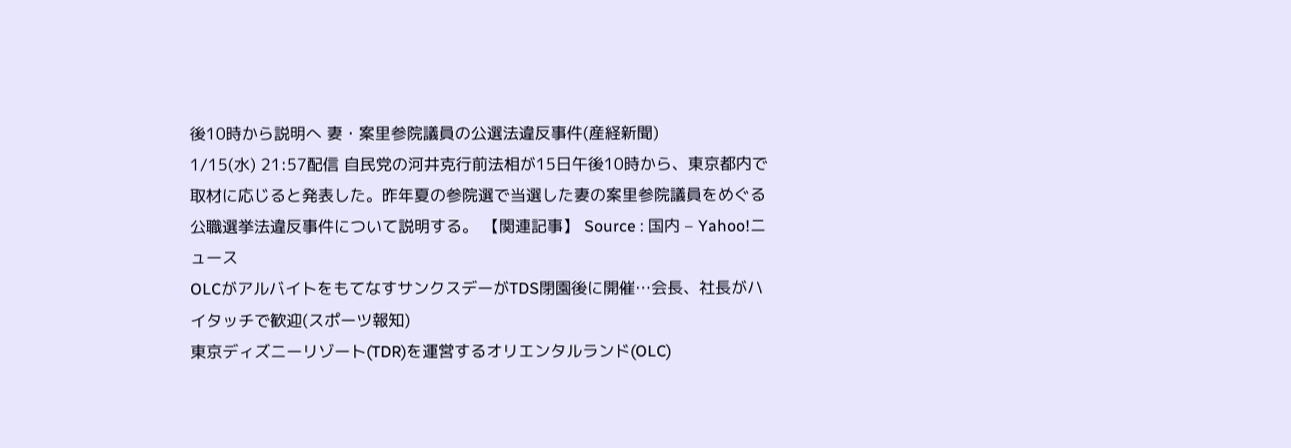後10時から説明へ 妻・案里参院議員の公選法違反事件(産経新聞)
1/15(水) 21:57配信 自民党の河井克行前法相が15日午後10時から、東京都内で取材に応じると発表した。昨年夏の参院選で当選した妻の案里参院議員をめぐる公職選挙法違反事件について説明する。 【関連記事】 Source : 国内 – Yahoo!ニュース
OLCがアルバイトをもてなすサンクスデーがTDS閉園後に開催…会長、社長がハイタッチで歓迎(スポーツ報知)
東京ディズニーリゾート(TDR)を運営するオリエンタルランド(OLC)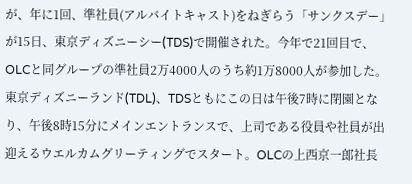が、年に1回、準社員(アルバイトキャスト)をねぎらう「サンクスデー」が15日、東京ディズニーシー(TDS)で開催された。今年で21回目で、OLCと同グループの準社員2万4000人のうち約1万8000人が参加した。 東京ディズニーランド(TDL)、TDSともにこの日は午後7時に閉園となり、午後8時15分にメインエントランスで、上司である役員や社員が出迎えるウエルカムグリーティングでスタート。OLCの上西京一郎社長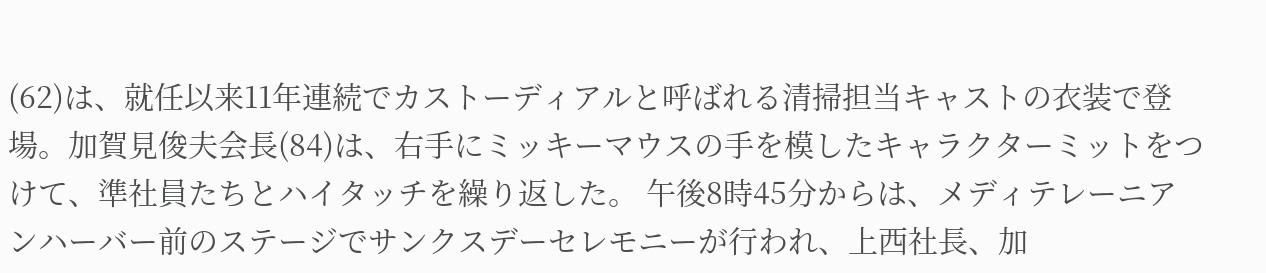(62)は、就任以来11年連続でカストーディアルと呼ばれる清掃担当キャストの衣装で登場。加賀見俊夫会長(84)は、右手にミッキーマウスの手を模したキャラクターミットをつけて、準社員たちとハイタッチを繰り返した。 午後8時45分からは、メディテレーニアンハーバー前のステージでサンクスデーセレモニーが行われ、上西社長、加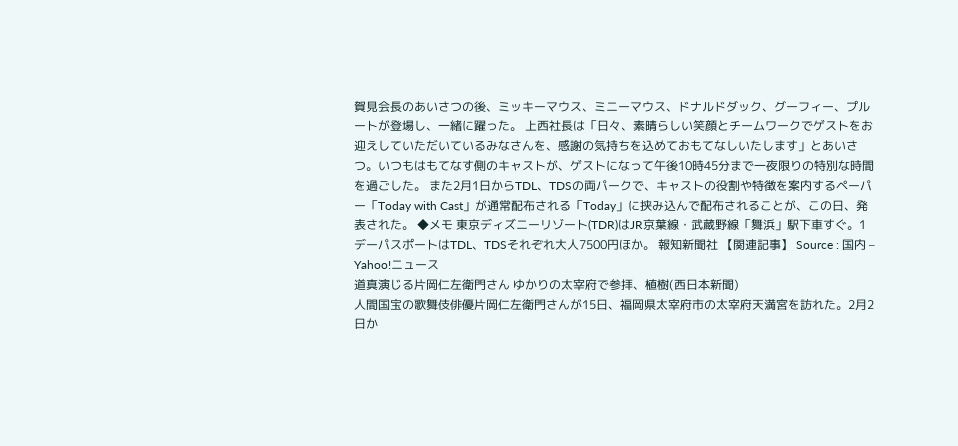賀見会長のあいさつの後、ミッキーマウス、ミニーマウス、ドナルドダック、グーフィー、プルートが登場し、一緒に躍った。 上西社長は「日々、素晴らしい笑顔とチームワークでゲストをお迎えしていただいているみなさんを、感謝の気持ちを込めておもてなしいたします」とあいさつ。いつもはもてなす側のキャストが、ゲストになって午後10時45分まで一夜限りの特別な時間を過ごした。 また2月1日からTDL、TDSの両パークで、キャストの役割や特徴を案内するペーパー「Today with Cast」が通常配布される「Today」に挟み込んで配布されることが、この日、発表された。 ◆メモ 東京ディズニーリゾート(TDR)はJR京葉線・武蔵野線「舞浜」駅下車すぐ。1デーパスポートはTDL、TDSそれぞれ大人7500円ほか。 報知新聞社 【関連記事】 Source : 国内 – Yahoo!ニュース
道真演じる片岡仁左衛門さん ゆかりの太宰府で参拝、植樹(西日本新聞)
人間国宝の歌舞伎俳優片岡仁左衛門さんが15日、福岡県太宰府市の太宰府天満宮を訪れた。2月2日か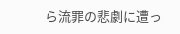ら流罪の悲劇に遭っ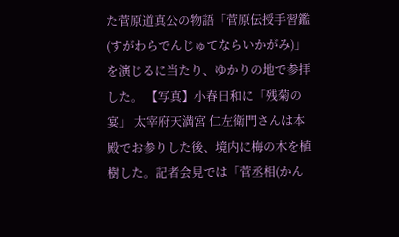た菅原道真公の物語「菅原伝授手習鑑(すがわらでんじゅてならいかがみ)」を演じるに当たり、ゆかりの地で参拝した。 【写真】小春日和に「残菊の宴」 太宰府天満宮 仁左衛門さんは本殿でお参りした後、境内に梅の木を植樹した。記者会見では「菅丞相(かん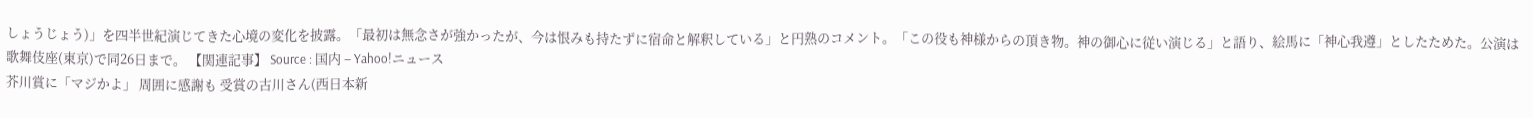しょうじょう)」を四半世紀演じてきた心境の変化を披露。「最初は無念さが強かったが、今は恨みも持たずに宿命と解釈している」と円熟のコメント。「この役も神様からの頂き物。神の御心に従い演じる」と語り、絵馬に「神心我遵」としたためた。公演は歌舞伎座(東京)で同26日まで。 【関連記事】 Source : 国内 – Yahoo!ニュース
芥川賞に「マジかよ」 周囲に感謝も 受賞の古川さん(西日本新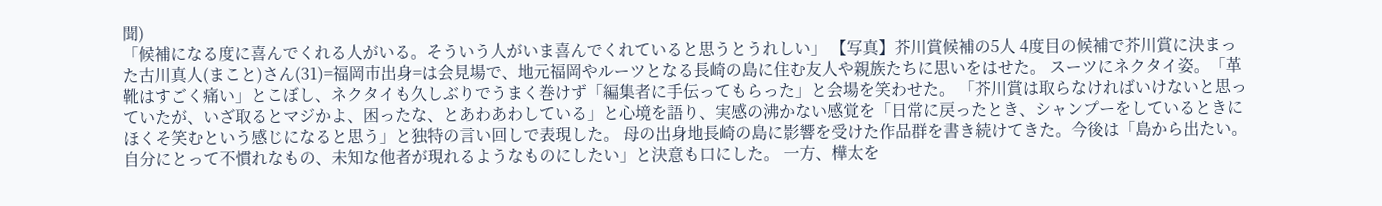聞)
「候補になる度に喜んでくれる人がいる。そういう人がいま喜んでくれていると思うとうれしい」 【写真】芥川賞候補の5人 4度目の候補で芥川賞に決まった古川真人(まこと)さん(31)=福岡市出身=は会見場で、地元福岡やルーツとなる長崎の島に住む友人や親族たちに思いをはせた。 スーツにネクタイ姿。「革靴はすごく痛い」とこぼし、ネクタイも久しぶりでうまく巻けず「編集者に手伝ってもらった」と会場を笑わせた。 「芥川賞は取らなければいけないと思っていたが、いざ取るとマジかよ、困ったな、とあわあわしている」と心境を語り、実感の沸かない感覚を「日常に戻ったとき、シャンプーをしているときにほくそ笑むという感じになると思う」と独特の言い回しで表現した。 母の出身地長崎の島に影響を受けた作品群を書き続けてきた。今後は「島から出たい。自分にとって不慣れなもの、未知な他者が現れるようなものにしたい」と決意も口にした。 一方、樺太を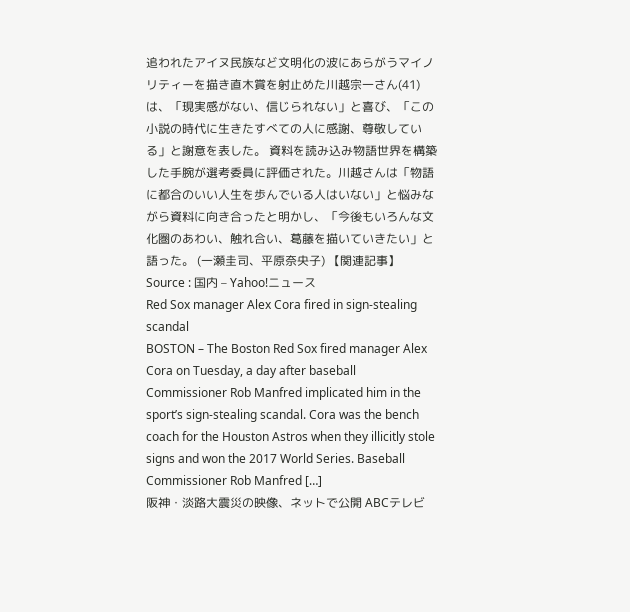追われたアイヌ民族など文明化の波にあらがうマイノリティーを描き直木賞を射止めた川越宗一さん(41)は、「現実感がない、信じられない」と喜び、「この小説の時代に生きたすべての人に感謝、尊敬している」と謝意を表した。 資料を読み込み物語世界を構築した手腕が選考委員に評価された。川越さんは「物語に都合のいい人生を歩んでいる人はいない」と悩みながら資料に向き合ったと明かし、「今後もいろんな文化圏のあわい、触れ合い、葛藤を描いていきたい」と語った。 (一瀬圭司、平原奈央子) 【関連記事】 Source : 国内 – Yahoo!ニュース
Red Sox manager Alex Cora fired in sign-stealing scandal
BOSTON – The Boston Red Sox fired manager Alex Cora on Tuesday, a day after baseball Commissioner Rob Manfred implicated him in the sport’s sign-stealing scandal. Cora was the bench coach for the Houston Astros when they illicitly stole signs and won the 2017 World Series. Baseball Commissioner Rob Manfred […]
阪神・淡路大震災の映像、ネットで公開 ABCテレビ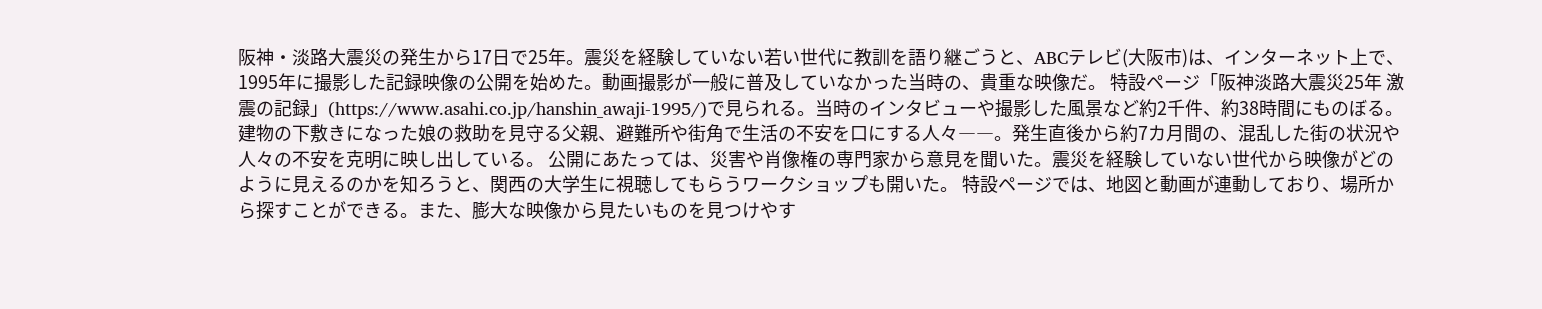阪神・淡路大震災の発生から17日で25年。震災を経験していない若い世代に教訓を語り継ごうと、ABCテレビ(大阪市)は、インターネット上で、1995年に撮影した記録映像の公開を始めた。動画撮影が一般に普及していなかった当時の、貴重な映像だ。 特設ページ「阪神淡路大震災25年 激震の記録」(https://www.asahi.co.jp/hanshin_awaji-1995/)で見られる。当時のインタビューや撮影した風景など約2千件、約38時間にものぼる。建物の下敷きになった娘の救助を見守る父親、避難所や街角で生活の不安を口にする人々――。発生直後から約7カ月間の、混乱した街の状況や人々の不安を克明に映し出している。 公開にあたっては、災害や肖像権の専門家から意見を聞いた。震災を経験していない世代から映像がどのように見えるのかを知ろうと、関西の大学生に視聴してもらうワークショップも開いた。 特設ページでは、地図と動画が連動しており、場所から探すことができる。また、膨大な映像から見たいものを見つけやす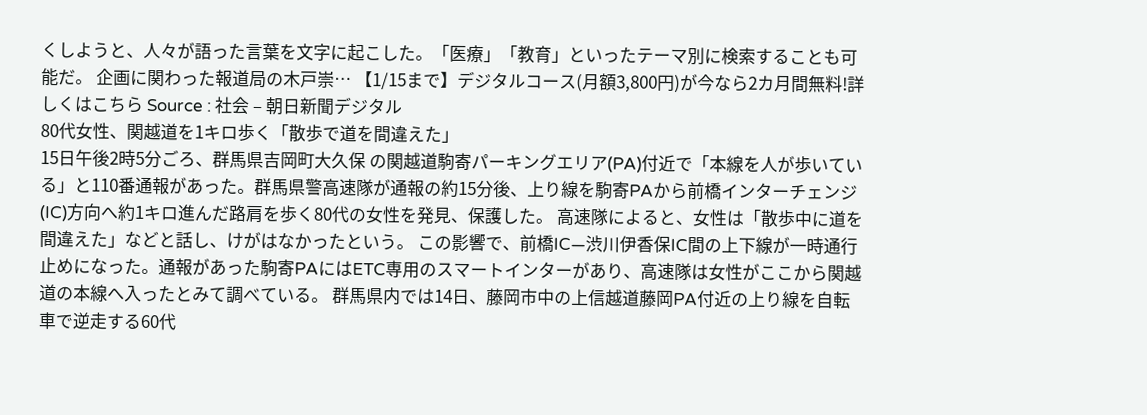くしようと、人々が語った言葉を文字に起こした。「医療」「教育」といったテーマ別に検索することも可能だ。 企画に関わった報道局の木戸崇… 【1/15まで】デジタルコース(月額3,800円)が今なら2カ月間無料!詳しくはこちら Source : 社会 – 朝日新聞デジタル
80代女性、関越道を1キロ歩く「散歩で道を間違えた」
15日午後2時5分ごろ、群馬県吉岡町大久保 の関越道駒寄パーキングエリア(PA)付近で「本線を人が歩いている」と110番通報があった。群馬県警高速隊が通報の約15分後、上り線を駒寄PAから前橋インターチェンジ(IC)方向へ約1キロ進んだ路肩を歩く80代の女性を発見、保護した。 高速隊によると、女性は「散歩中に道を間違えた」などと話し、けがはなかったという。 この影響で、前橋IC―渋川伊香保IC間の上下線が一時通行止めになった。通報があった駒寄PAにはETC専用のスマートインターがあり、高速隊は女性がここから関越道の本線へ入ったとみて調べている。 群馬県内では14日、藤岡市中の上信越道藤岡PA付近の上り線を自転車で逆走する60代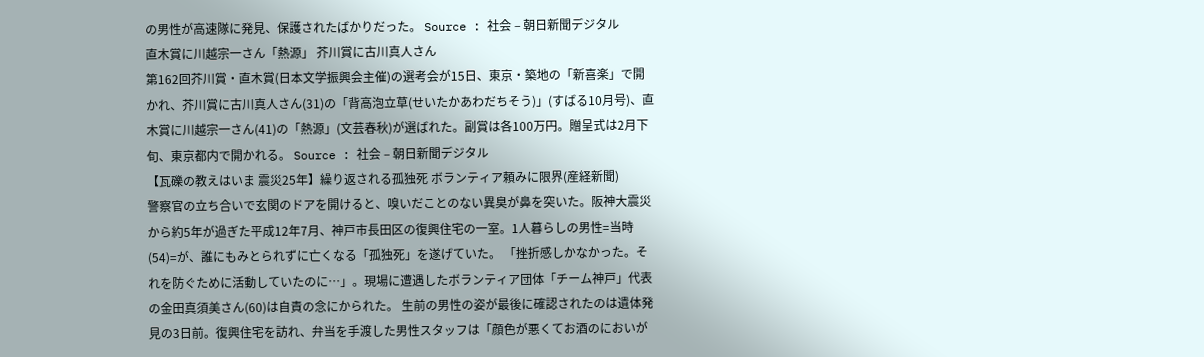の男性が高速隊に発見、保護されたばかりだった。 Source : 社会 – 朝日新聞デジタル
直木賞に川越宗一さん「熱源」 芥川賞に古川真人さん
第162回芥川賞・直木賞(日本文学振興会主催)の選考会が15日、東京・築地の「新喜楽」で開かれ、芥川賞に古川真人さん(31)の「背高泡立草(せいたかあわだちそう)」(すばる10月号)、直木賞に川越宗一さん(41)の「熱源」(文芸春秋)が選ばれた。副賞は各100万円。贈呈式は2月下旬、東京都内で開かれる。 Source : 社会 – 朝日新聞デジタル
【瓦礫の教えはいま 震災25年】繰り返される孤独死 ボランティア頼みに限界(産経新聞)
警察官の立ち合いで玄関のドアを開けると、嗅いだことのない異臭が鼻を突いた。阪神大震災から約5年が過ぎた平成12年7月、神戸市長田区の復興住宅の一室。1人暮らしの男性=当時(54)=が、誰にもみとられずに亡くなる「孤独死」を遂げていた。 「挫折感しかなかった。それを防ぐために活動していたのに…」。現場に遭遇したボランティア団体「チーム神戸」代表の金田真須美さん(60)は自責の念にかられた。 生前の男性の姿が最後に確認されたのは遺体発見の3日前。復興住宅を訪れ、弁当を手渡した男性スタッフは「顔色が悪くてお酒のにおいが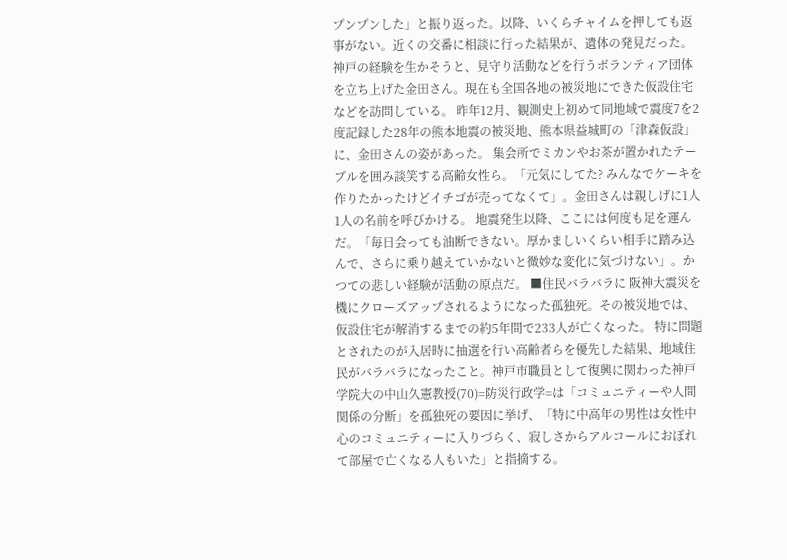プンプンした」と振り返った。以降、いくらチャイムを押しても返事がない。近くの交番に相談に行った結果が、遺体の発見だった。 神戸の経験を生かそうと、見守り活動などを行うボランティア団体を立ち上げた金田さん。現在も全国各地の被災地にできた仮設住宅などを訪問している。 昨年12月、観測史上初めて同地域で震度7を2度記録した28年の熊本地震の被災地、熊本県益城町の「津森仮設」に、金田さんの姿があった。 集会所でミカンやお茶が置かれたテーブルを囲み談笑する高齢女性ら。「元気にしてた? みんなでケーキを作りたかったけどイチゴが売ってなくて」。金田さんは親しげに1人1人の名前を呼びかける。 地震発生以降、ここには何度も足を運んだ。「毎日会っても油断できない。厚かましいくらい相手に踏み込んで、さらに乗り越えていかないと微妙な変化に気づけない」。かつての悲しい経験が活動の原点だ。 ■住民バラバラに 阪神大震災を機にクローズアップされるようになった孤独死。その被災地では、仮設住宅が解消するまでの約5年間で233人が亡くなった。 特に問題とされたのが入居時に抽選を行い高齢者らを優先した結果、地域住民がバラバラになったこと。神戸市職員として復興に関わった神戸学院大の中山久憲教授(70)=防災行政学=は「コミュニティーや人間関係の分断」を孤独死の要因に挙げ、「特に中高年の男性は女性中心のコミュニティーに入りづらく、寂しさからアルコールにおぼれて部屋で亡くなる人もいた」と指摘する。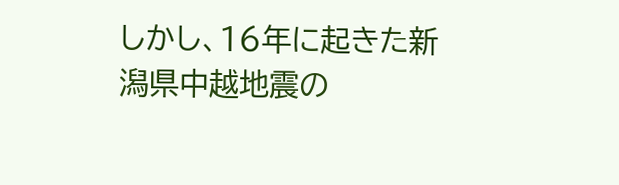しかし、16年に起きた新潟県中越地震の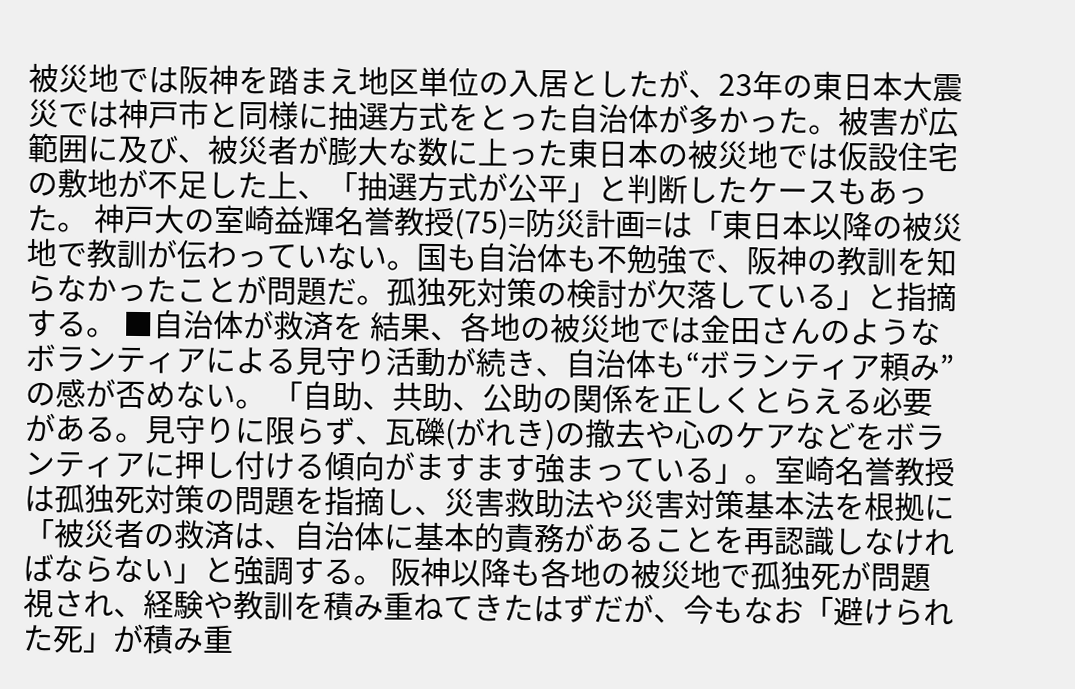被災地では阪神を踏まえ地区単位の入居としたが、23年の東日本大震災では神戸市と同様に抽選方式をとった自治体が多かった。被害が広範囲に及び、被災者が膨大な数に上った東日本の被災地では仮設住宅の敷地が不足した上、「抽選方式が公平」と判断したケースもあった。 神戸大の室崎益輝名誉教授(75)=防災計画=は「東日本以降の被災地で教訓が伝わっていない。国も自治体も不勉強で、阪神の教訓を知らなかったことが問題だ。孤独死対策の検討が欠落している」と指摘する。 ■自治体が救済を 結果、各地の被災地では金田さんのようなボランティアによる見守り活動が続き、自治体も“ボランティア頼み”の感が否めない。 「自助、共助、公助の関係を正しくとらえる必要がある。見守りに限らず、瓦礫(がれき)の撤去や心のケアなどをボランティアに押し付ける傾向がますます強まっている」。室崎名誉教授は孤独死対策の問題を指摘し、災害救助法や災害対策基本法を根拠に「被災者の救済は、自治体に基本的責務があることを再認識しなければならない」と強調する。 阪神以降も各地の被災地で孤独死が問題視され、経験や教訓を積み重ねてきたはずだが、今もなお「避けられた死」が積み重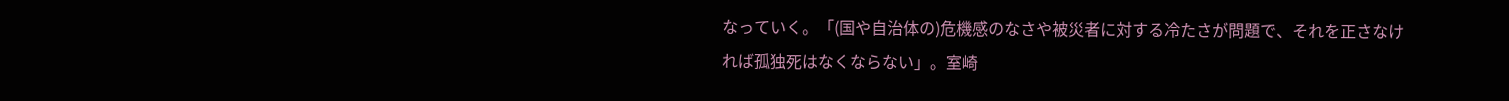なっていく。「(国や自治体の)危機感のなさや被災者に対する冷たさが問題で、それを正さなければ孤独死はなくならない」。室崎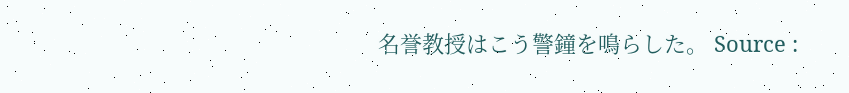名誉教授はこう警鐘を鳴らした。 Source :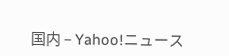国内 – Yahoo!ニュース